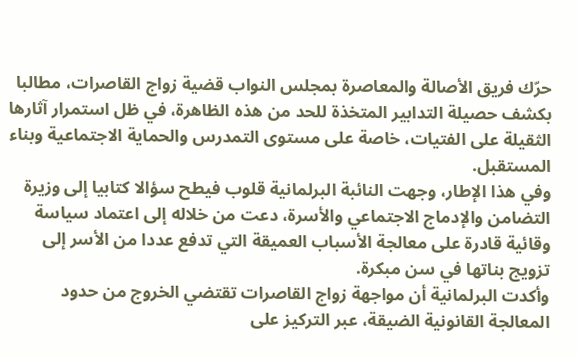حرّك فريق الأصالة والمعاصرة بمجلس النواب قضية زواج القاصرات، مطالبا بكشف حصيلة التدابير المتخذة للحد من هذه الظاهرة، في ظل استمرار آثارها الثقيلة على الفتيات، خاصة على مستوى التمدرس والحماية الاجتماعية وبناء المستقبل.
وفي هذا الإطار، وجهت النائبة البرلمانية قلوب فيطح سؤالا كتابيا إلى وزيرة التضامن والإدماج الاجتماعي والأسرة، دعت من خلاله إلى اعتماد سياسة وقائية قادرة على معالجة الأسباب العميقة التي تدفع عددا من الأسر إلى تزويج بناتها في سن مبكرة.
وأكدت البرلمانية أن مواجهة زواج القاصرات تقتضي الخروج من حدود المعالجة القانونية الضيقة، عبر التركيز على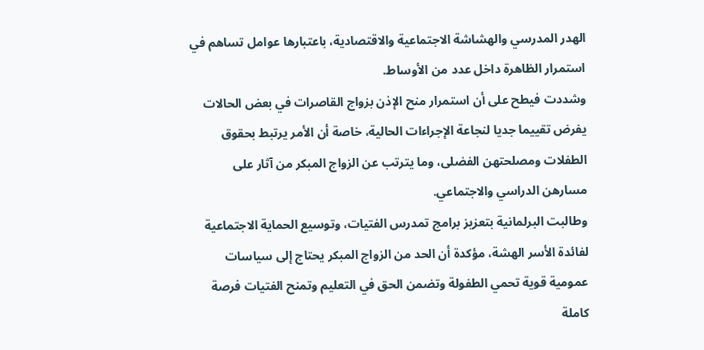الهدر المدرسي والهشاشة الاجتماعية والاقتصادية، باعتبارها عوامل تساهم في استمرار الظاهرة داخل عدد من الأوساط.
وشددت فيطح على أن استمرار منح الإذن بزواج القاصرات في بعض الحالات يفرض تقييما جديا لنجاعة الإجراءات الحالية، خاصة أن الأمر يرتبط بحقوق الطفلات ومصلحتهن الفضلى، وما يترتب عن الزواج المبكر من آثار على مسارهن الدراسي والاجتماعي.
وطالبت البرلمانية بتعزيز برامج تمدرس الفتيات، وتوسيع الحماية الاجتماعية لفائدة الأسر الهشة، مؤكدة أن الحد من الزواج المبكر يحتاج إلى سياسات عمومية قوية تحمي الطفولة وتضمن الحق في التعليم وتمنح الفتيات فرصة كاملة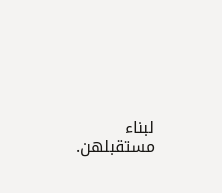لبناء مستقبلهن.